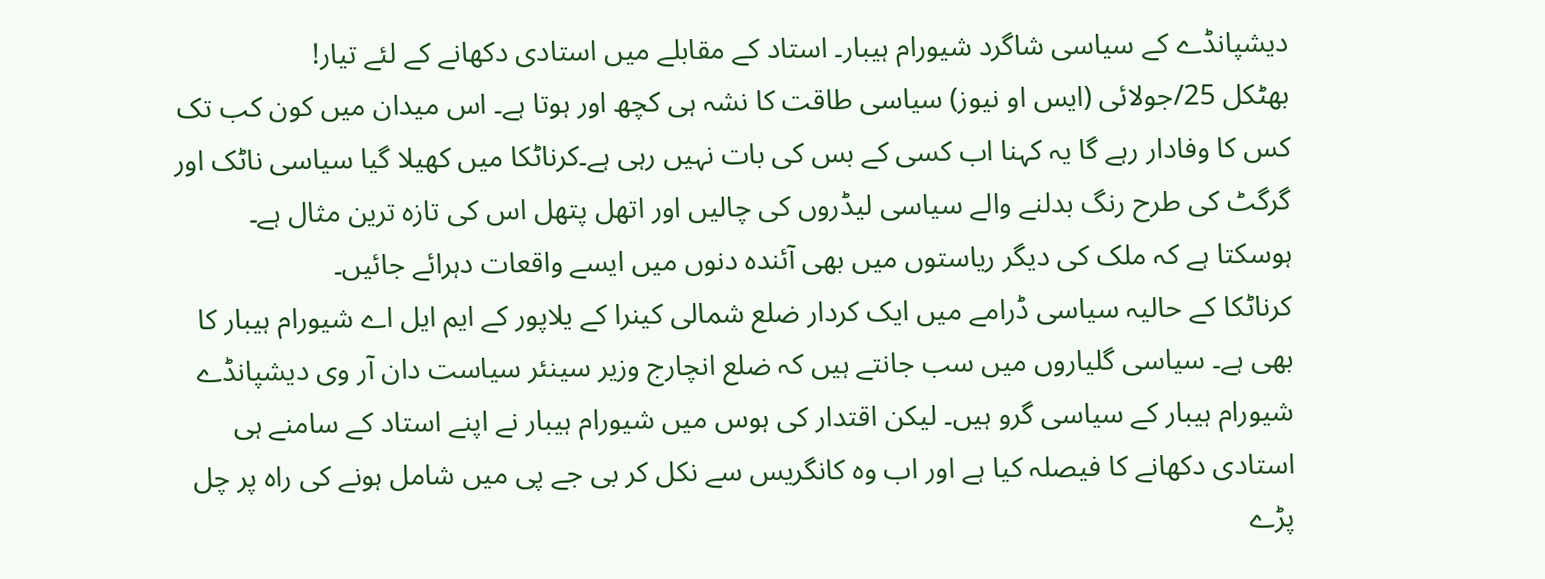دیشپانڈے کے سیاسی شاگرد شیورام ہیبار۔ استاد کے مقابلے میں استادی دکھانے کے لئے تیار!
بھٹکل 25/جولائی (ایس او نیوز) سیاسی طاقت کا نشہ ہی کچھ اور ہوتا ہے۔ اس میدان میں کون کب تک کس کا وفادار رہے گا یہ کہنا اب کسی کے بس کی بات نہیں رہی ہے۔کرناٹکا میں کھیلا گیا سیاسی ناٹک اور گرگٹ کی طرح رنگ بدلنے والے سیاسی لیڈروں کی چالیں اور اتھل پتھل اس کی تازہ ترین مثال ہے۔ ہوسکتا ہے کہ ملک کی دیگر ریاستوں میں بھی آئندہ دنوں میں ایسے واقعات دہرائے جائیں۔
کرناٹکا کے حالیہ سیاسی ڈرامے میں ایک کردار ضلع شمالی کینرا کے یلاپور کے ایم ایل اے شیورام ہیبار کا بھی ہے۔ سیاسی گلیاروں میں سب جانتے ہیں کہ ضلع انچارج وزیر سینئر سیاست دان آر وی دیشپانڈے شیورام ہیبار کے سیاسی گرو ہیں۔ لیکن اقتدار کی ہوس میں شیورام ہیبار نے اپنے استاد کے سامنے ہی استادی دکھانے کا فیصلہ کیا ہے اور اب وہ کانگریس سے نکل کر بی جے پی میں شامل ہونے کی راہ پر چل پڑے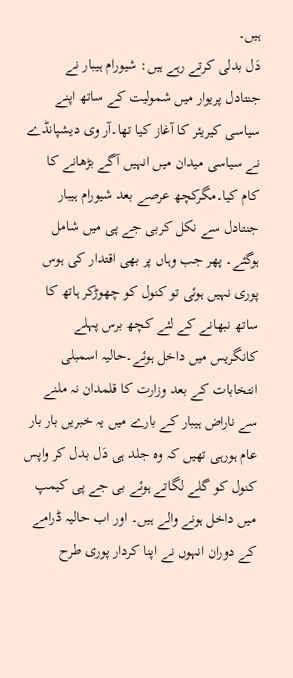ہیں۔
دَل بدلی کرتے رہے ہیں: شیورام ہیبار نے جنتادل پریوار میں شمولیت کے ساتھ اپنے سیاسی کیریئر کا آغاز کیا تھا۔آر وی دیشپانڈے نے سیاسی میدان میں انہیں آگے بڑھانے کا کام کیا۔مگرکچھ عرصے بعد شیورام ہیبار جنتادل سے نکل کربی جے پی میں شامل ہوگئے۔ پھر جب وہاں پر بھی اقتدار کی ہوس پوری نہیں ہوئی تو کنول کو چھوڑکر ہاتھ کا ساتھ نبھانے کے لئے کچھ برس پہلے کانگریس میں داخل ہوئے۔حالیہ اسمبلی انتخابات کے بعد وزارت کا قلمدان نہ ملنے سے ناراض ہیبار کے بارے میں یہ خبریں بار بار عام ہورہی تھیں کہ وہ جلد ہی دَل بدل کر واپس کنول کو گلے لگاتے ہوئے بی جے پی کیمپ میں داخل ہونے والے ہیں۔ اور اب حالیہ ڈرامے کے دوران انہوں نے اپنا کردار پوری طرح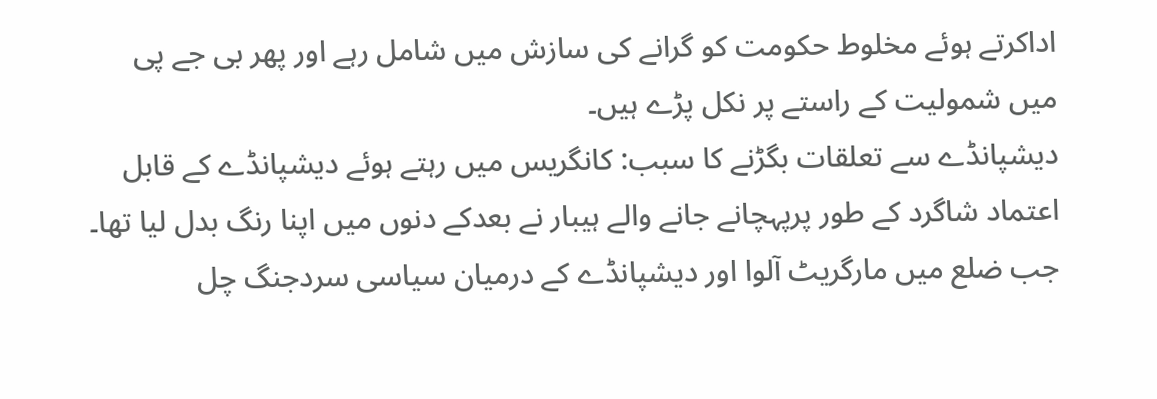اداکرتے ہوئے مخلوط حکومت کو گرانے کی سازش میں شامل رہے اور پھر بی جے پی میں شمولیت کے راستے پر نکل پڑے ہیں۔
دیشپانڈے سے تعلقات بگڑنے کا سبب: کانگریس میں رہتے ہوئے دیشپانڈے کے قابل اعتماد شاگرد کے طور پرپہچانے جانے والے ہیبار نے بعدکے دنوں میں اپنا رنگ بدل لیا تھا۔ جب ضلع میں مارگریٹ آلوا اور دیشپانڈے کے درمیان سیاسی سردجنگ چل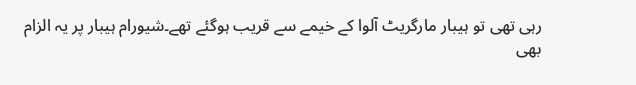رہی تھی تو ہیبار مارگریٹ آلوا کے خیمے سے قریب ہوگئے تھے۔شیورام ہیبار پر یہ الزام بھی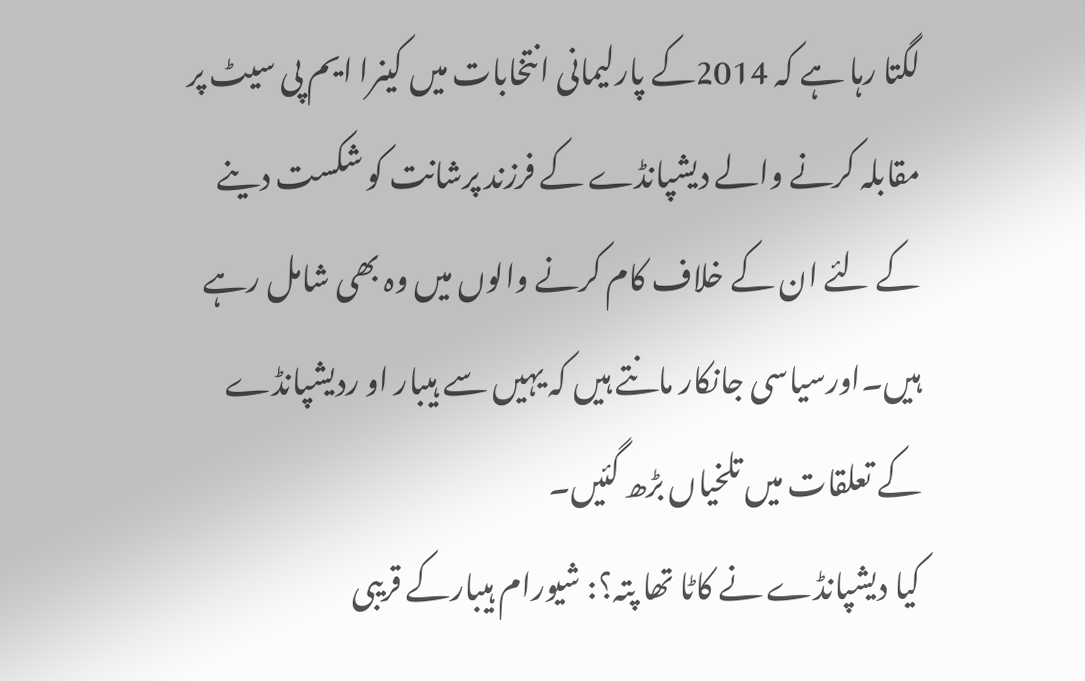لگتا رہا ہے کہ 2014کے پارلیمانی انتخابات میں کینرا ایم پی سیٹ پر مقابلہ کرنے والے دیشپانڈے کے فرزند پرشانت کو شکست دینے کے لئے ان کے خلاف کام کرنے والوں میں وہ بھی شامل رہے ہیں۔اورسیاسی جانکار مانتے ہیں کہ یہیں سے ہیبار او ردیشپانڈے کے تعلقات میں تلخیاں بڑھ گئیں۔
کیا دیشپانڈے نے کاٹا تھا پتہ؟: شیورام ہیبارکے قریبی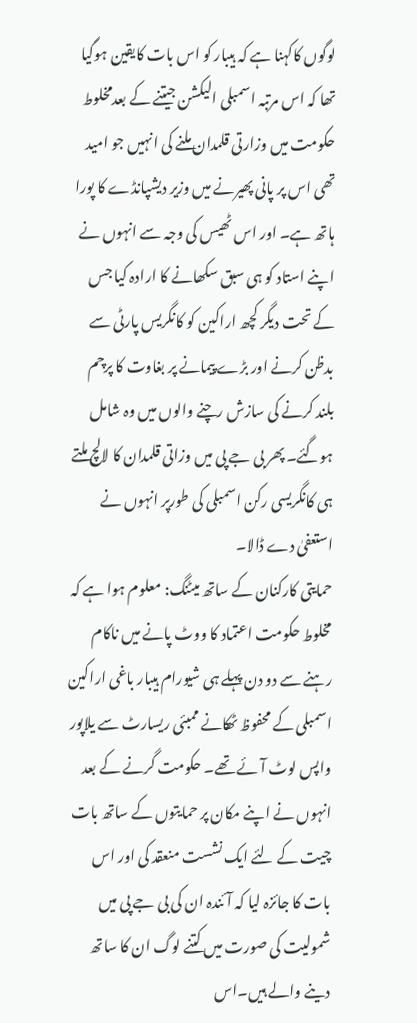لوگوں کاکہنا ہے کہ ہیبار کو اس بات کایقین ہوگیا تھا کہ اس مرتبہ اسمبلی الیکشن جیتنے کے بعدمخلوط حکومت میں وزارتی قلمدان ملنے کی انہیں جو امید تھی اس پر پانی پھیرنے میں وزیر دیشپانڈے کا پورا ہاتھ ہے۔ اور اس ٹھیس کی وجہ سے انہوں نے اپنے استاد کو ہی سبق سکھانے کا ارادہ کیا جس کے تحت دیگر کچھ اراکین کو کانگریس پارٹی سے بدظن کرنے اور بڑے پیمانے پر بغاوت کا پرچم بلند کرنے کی سازش رچنے والوں میں وہ شامل ہوگئے۔ پھر بی جے پی میں وزاتی قلمدان کا لالچ ملتے ہی کانگریسی رکن اسمبلی کی طورپر انہوں نے استعفیٰ دے ڈالا۔
حمایتی کارکنان کے ساتھ میٹنگ: معلوم ہوا ہے کہ مخلوط حکومت اعتماد کا ووٹ پانے میں ناکام رہنے سے دو دن پہلے ہی شیورام ہیبار باغی اراکین اسمبلی کے محفوظ ٹھکانے ممبئی ریسارٹ سے یلاپور واپس لوٹ آئے تھے۔ حکومت گرنے کے بعد انہوں نے اپنے مکان پر حمایتوں کے ساتھ بات چیت کے لئے ایک نشست منعقد کی اور اس بات کا جائزہ لیا کہ آئندہ ان کی بی جے پی میں شمولیت کی صورت میں کتنے لوگ ان کا ساتھ دینے والے ہیں۔اس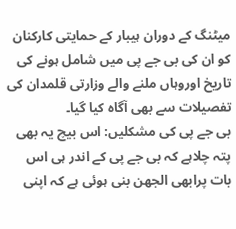میٹنگ کے دوران ہیبار کے حمایتی کارکنان کو ان کی بی جے پی میں شامل ہونے کی تاریخ اوروہاں ملنے والے وزارتی قلمدان کی تفصیلات سے بھی آگاہ کیا گیا۔
بی جے پی کی مشکلیں: اس بیچ یہ بھی پتہ چلاہے کہ بی جے پی کے اندر ہی اس بات پرابھی الجھن بنی ہوئی ہے کہ اپنی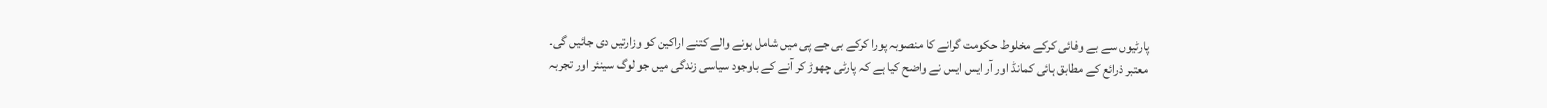پارٹیوں سے بے وفائی کرکے مخلوط حکومت گرانے کا منصوبہ پورا کرکے بی جے پی میں شامل ہونے والے کتنے اراکین کو وزارتیں دی جائیں گی۔ معتبر ذرائع کے مطابق ہائی کمانڈ اور آر ایس ایس نے واضح کیا ہے کہ پارٹی چھوڑ کر آنے کے باوجود سیاسی زندگی میں جو لوگ سینئر اور تجربہ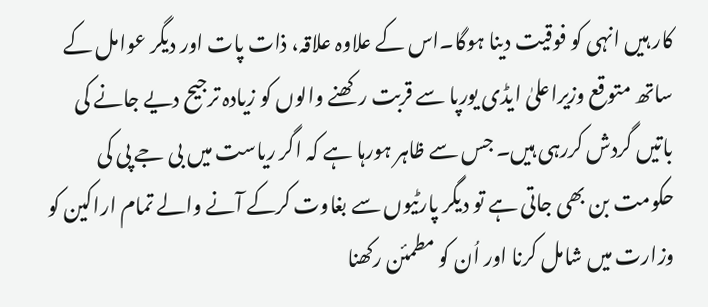کار ہیں انہی کو فوقیت دینا ہوگا۔اس کے علاوہ علاقہ، ذات پات اور دیگر عوامل کے ساتھ متوقع وزیراعلیٰ ایڈی یورپا سے قربت رکھنے والوں کو زیادہ ترجیح دیے جانے کی باتیں گردش کررہی ہیں۔ جس سے ظاہر ہورہا ہے کہ اگر ریاست میں بی جے پی کی حکومت بن بھی جاتی ہے تو دیگر پارٹیوں سے بغاوت کرکے آنے والے تمام اراکین کو وزارت میں شامل کرنا اور اُن کو مطمئن رکھنا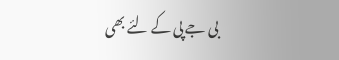بی جے پی کے لئے بھی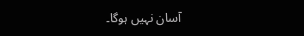آسان نہیں ہوگا۔